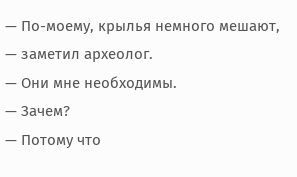— По-моему, крылья немного мешают, — заметил археолог.
— Они мне необходимы.
— Зачем?
— Потому что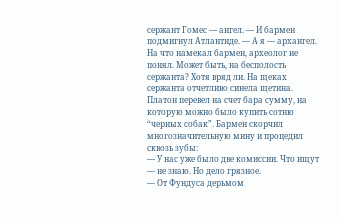сержант Гомес — ангел. — И бармен подмигнул Атлантиде. — А я — архангел.
На что намекал бармен, археолог не понял. Может быть, на бесполость сержанта? Хотя вряд ли. На щеках сержанта отчетливо синела щетина.
Платон перевел на счет бара сумму, на которую можно было купить сотню “черных собак”. Бармен скорчил многозначительную мину и процедил сквозь зубы:
— У нас уже было две комиссии. Что ищут — не знаю. Но дело грязное.
— От Фундуса дерьмом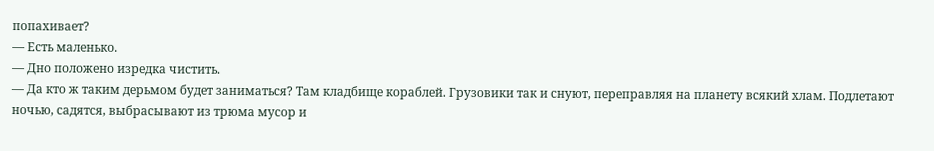попахивает?
— Есть маленько.
— Дно положено изредка чистить.
— Да кто ж таким дерьмом будет заниматься? Там кладбище кораблей. Грузовики так и снуют, переправляя на планету всякий хлам. Подлетают ночью, садятся, выбрасывают из трюма мусор и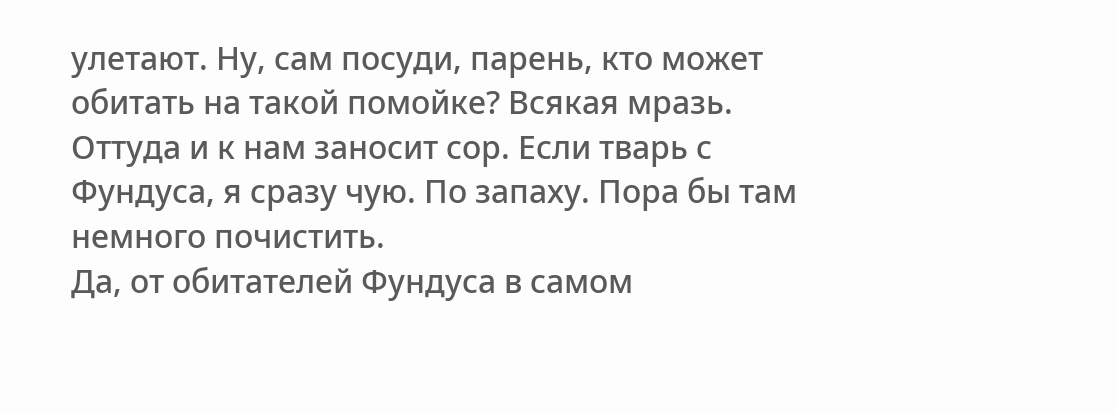улетают. Ну, сам посуди, парень, кто может обитать на такой помойке? Всякая мразь. Оттуда и к нам заносит сор. Если тварь с Фундуса, я сразу чую. По запаху. Пора бы там немного почистить.
Да, от обитателей Фундуса в самом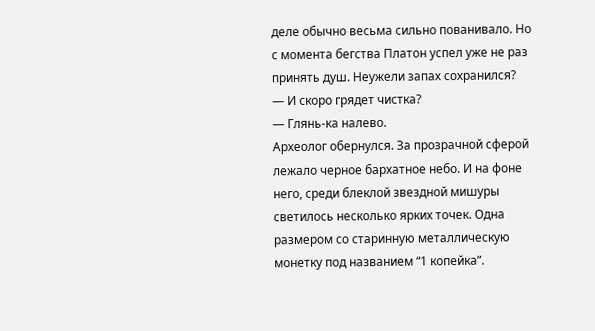деле обычно весьма сильно пованивало. Но с момента бегства Платон успел уже не раз принять душ. Неужели запах сохранился?
— И скоро грядет чистка?
— Глянь-ка налево.
Археолог обернулся. За прозрачной сферой лежало черное бархатное небо. И на фоне него, среди блеклой звездной мишуры светилось несколько ярких точек. Одна размером со старинную металлическую монетку под названием “1 копейка”.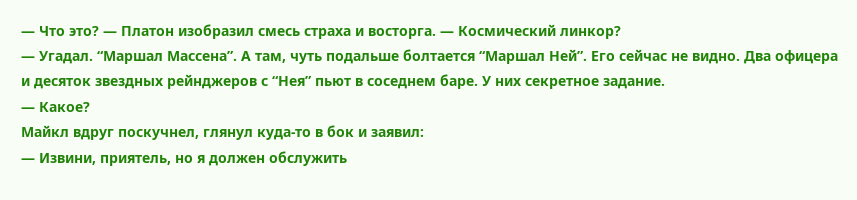— Что это? — Платон изобразил смесь страха и восторга. — Космический линкор?
— Угадал. “Маршал Массена”. А там, чуть подальше болтается “Маршал Ней”. Его сейчас не видно. Два офицера и десяток звездных рейнджеров с “Нея” пьют в соседнем баре. У них секретное задание.
— Какое?
Майкл вдруг поскучнел, глянул куда-то в бок и заявил:
— Извини, приятель, но я должен обслужить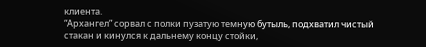клиента.
“Архангел” сорвал с полки пузатую темную бутыль, подхватил чистый стакан и кинулся к дальнему концу стойки,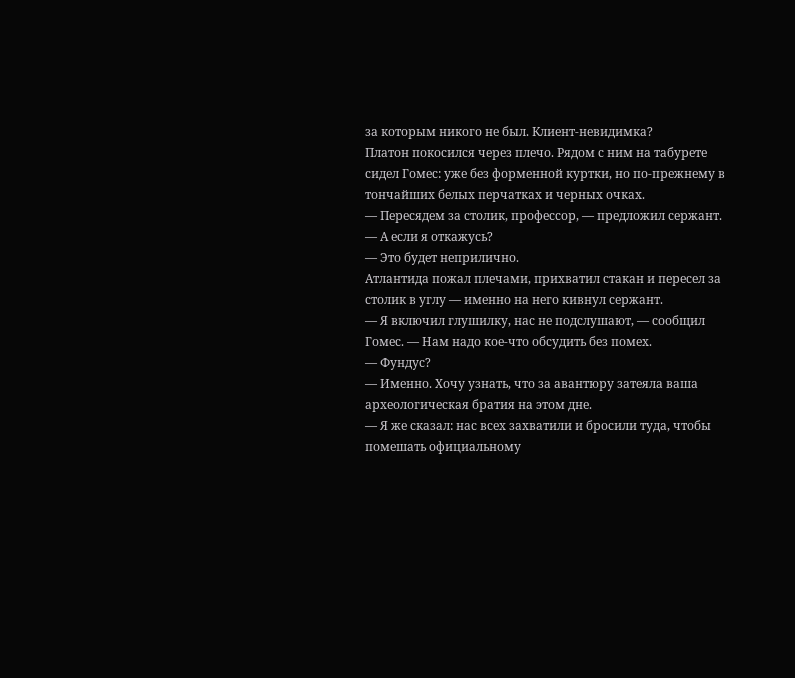за которым никого не был. Клиент-невидимка?
Платон покосился через плечо. Рядом с ним на табурете сидел Гомес: уже без форменной куртки, но по-прежнему в тончайших белых перчатках и черных очках.
— Пересядем за столик, профессор, — предложил сержант.
— А если я откажусь?
— Это будет неприлично.
Атлантида пожал плечами, прихватил стакан и пересел за столик в углу — именно на него кивнул сержант.
— Я включил глушилку, нас не подслушают, — сообщил Гомес. — Нам надо кое-что обсудить без помех.
— Фундус?
— Именно. Хочу узнать, что за авантюру затеяла ваша археологическая братия на этом дне.
— Я же сказал: нас всех захватили и бросили туда, чтобы помешать официальному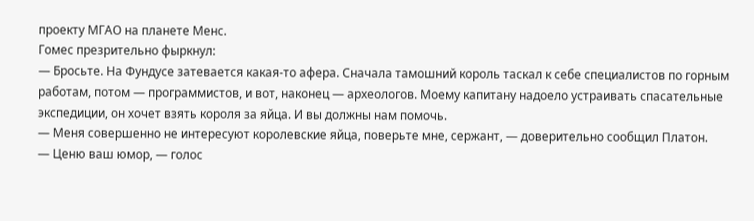проекту МГАО на планете Менс.
Гомес презрительно фыркнул:
— Бросьте. На Фундусе затевается какая-то афера. Сначала тамошний король таскал к себе специалистов по горным работам, потом — программистов, и вот, наконец — археологов. Моему капитану надоело устраивать спасательные экспедиции, он хочет взять короля за яйца. И вы должны нам помочь.
— Меня совершенно не интересуют королевские яйца, поверьте мне, сержант, — доверительно сообщил Платон.
— Ценю ваш юмор, — голос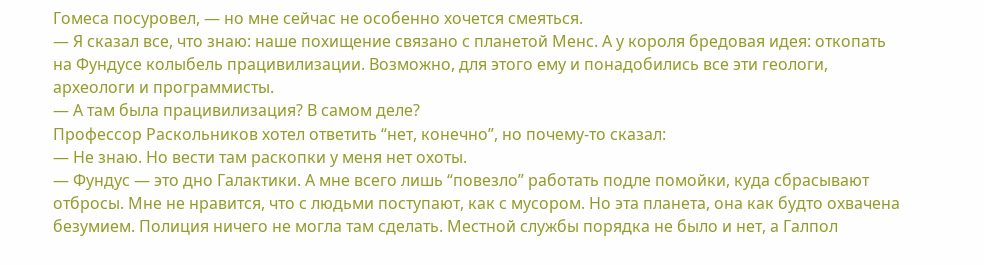Гомеса посуровел, — но мне сейчас не особенно хочется смеяться.
— Я сказал все, что знаю: наше похищение связано с планетой Менс. А у короля бредовая идея: откопать на Фундусе колыбель працивилизации. Возможно, для этого ему и понадобились все эти геологи, археологи и программисты.
— А там была працивилизация? В самом деле?
Профессор Раскольников хотел ответить “нет, конечно”, но почему-то сказал:
— Не знаю. Но вести там раскопки у меня нет охоты.
— Фундус — это дно Галактики. А мне всего лишь “повезло” работать подле помойки, куда сбрасывают отбросы. Мне не нравится, что с людьми поступают, как с мусором. Но эта планета, она как будто охвачена безумием. Полиция ничего не могла там сделать. Местной службы порядка не было и нет, а Галпол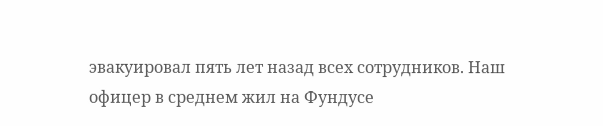эвакуировал пять лет назад всех сотрудников. Наш офицер в среднем жил на Фундусе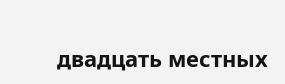двадцать местных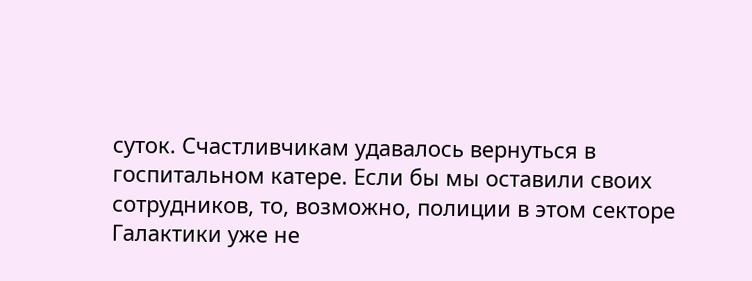суток. Счастливчикам удавалось вернуться в госпитальном катере. Если бы мы оставили своих сотрудников, то, возможно, полиции в этом секторе Галактики уже не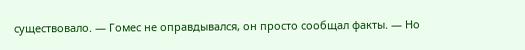существовало. — Гомес не оправдывался, он просто сообщал факты. — Но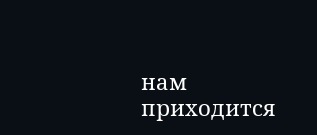нам приходится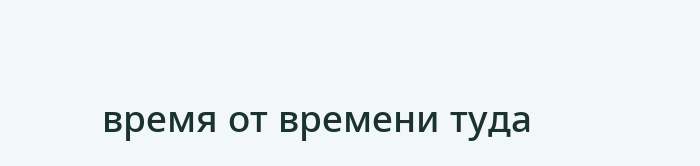время от времени туда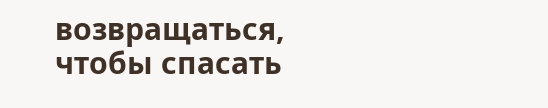возвращаться, чтобы спасать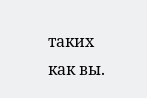таких как вы.